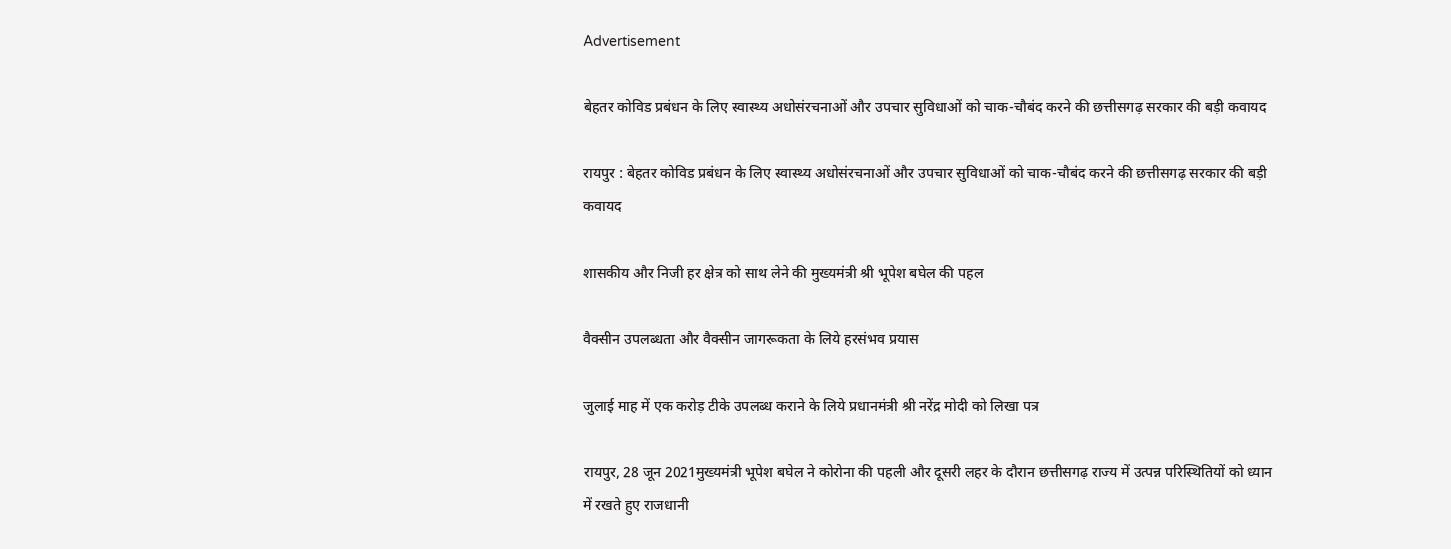Advertisement

बेहतर कोविड प्रबंधन के लिए स्वास्थ्य अधोसंरचनाओं और उपचार सुविधाओं को चाक-चौबंद करने की छत्तीसगढ़ सरकार की बड़ी कवायद

रायपुर : बेहतर कोविड प्रबंधन के लिए स्वास्थ्य अधोसंरचनाओं और उपचार सुविधाओं को चाक-चौबंद करने की छत्तीसगढ़ सरकार की बड़ी कवायद

शासकीय और निजी हर क्षेत्र को साथ लेने की मुख्यमंत्री श्री भूपेश बघेल की पहल

वैक्सीन उपलब्धता और वैक्सीन जागरूकता के लिये हरसंभव प्रयास

जुलाई माह में एक करोड़ टीके उपलब्ध कराने के लिये प्रधानमंत्री श्री नरेंद्र मोदी को लिखा पत्र

रायपुर, 28 जून 2021मुख्यमंत्री भूपेश बघेल ने कोरोना की पहली और दूसरी लहर के दौरान छत्तीसगढ़ राज्य में उत्पन्न परिस्थितियों को ध्यान में रखते हुए राजधानी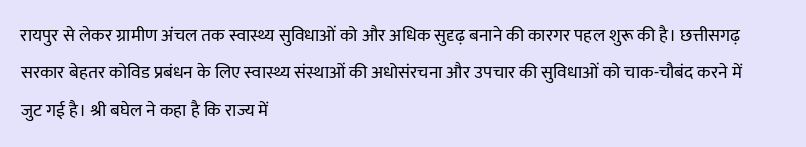रायपुर से लेकर ग्रामीण अंचल तक स्वास्थ्य सुविधाओं को और अधिक सुदृढ़ बनाने की कारगर पहल शुरू की है। छत्तीसगढ़ सरकार बेहतर कोविड प्रबंधन के लिए स्वास्थ्य संस्थाओं की अधोसंरचना और उपचार की सुविधाओं को चाक-चौबंद करने में जुट गई है। श्री बघेल ने कहा है कि राज्य में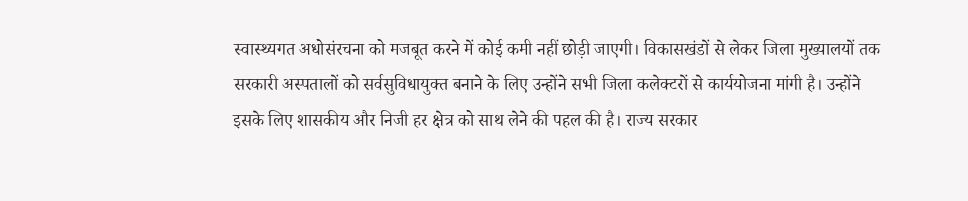स्वास्थ्यगत अधोसंरचना को मजबूत करने में कोई कमी नहीं छोड़ी जाएगी। विकासखंडों से लेकर जिला मुख्यालयों तक सरकारी अस्पतालों को सर्वसुविधायुक्त बनाने के लिए उन्होंने सभी जिला कलेक्टरों से कार्ययोजना मांगी है। उन्होंने इसके लिए शासकीय और निजी हर क्षेत्र को साथ लेने की पहल की है। राज्य सरकार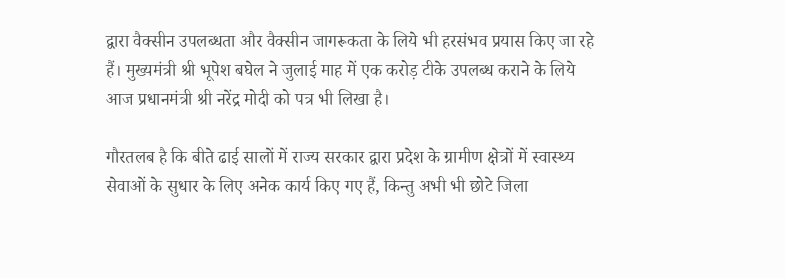द्वारा वैक्सीन उपलब्धता और वैक्सीन जागरूकता के लिये भी हरसंभव प्रयास किए जा रहे हैं। मुख्यमंत्री श्री भूपेश बघेल ने जुलाई माह में एक करोड़ टीके उपलब्ध कराने के लिये आज प्रधानमंत्री श्री नरेंद्र मोदी को पत्र भी लिखा है।

गौरतलब है कि बीते ढाई सालों में राज्य सरकार द्वारा प्रदेश के ग्रामीण क्षेत्रों में स्वास्थ्य सेवाओं के सुधार के लिए अनेक कार्य किए गए हैं, किन्तु अभी भी छोटे जिला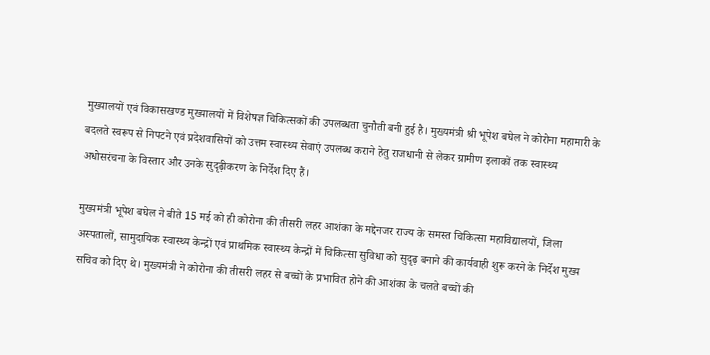मुख्यालयों एवं विकासखण्ड मुख्यालयों में विशेषज्ञ चिकित्सकों की उपलब्धता चुनौती बनी हुई है। मुख्यमंत्री श्री भूपेश बघेल ने कोरोना महामारी के बदलते स्वरूप से निपटने एवं प्रदेशवासियों को उत्तम स्वास्थ्य सेवाएं उपलब्ध कराने हेतु राजधानी से लेकर ग्रामीण इलाकों तक स्वास्थ्य अधोसरंचना के विस्तार और उनके सुदृढ़ीकरण के निर्देश दिए हैं।

मुख्यमंत्री भूपेश बघेल ने बीते 15 मई को ही कोरोना की तीसरी लहर आशंका के मद्देनजर राज्य के समस्त चिकित्सा महाविद्यालयों, जिला अस्पतालों, सामुदायिक स्वास्थ्य केन्द्रों एवं प्राथमिक स्वास्थ्य केन्द्रों में चिकित्सा सुविधा को सुदृढ़ बनाने की कार्यवाही शुरू करने के निर्देश मुख्य सचिव को दिए थे। मुख्यमंत्री ने कोरोना की तीसरी लहर से बच्चों के प्रभावित होने की आशंका के चलते बच्चों की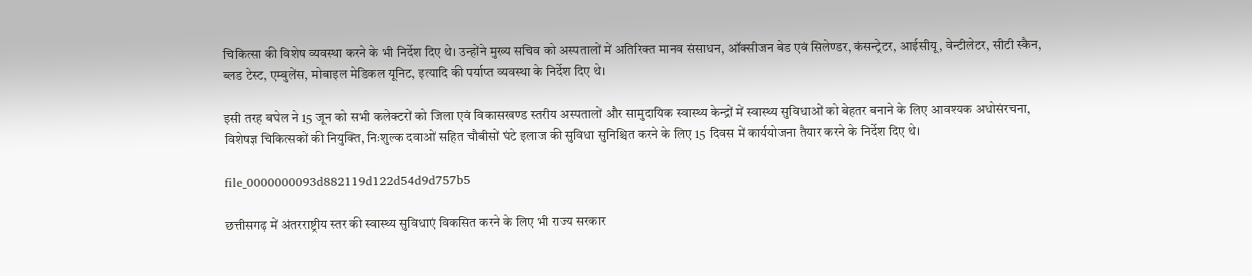चिकित्सा की विशेष व्यवस्था करने के भी निर्देश दिए थे। उन्होंने मुख्य सचिव को अस्पतालों में अतिरिक्त मानव संसाधन, ऑक्सीजन बेड एवं सिलेण्डर, कंसन्ट्रेटर, आईसीयू, वेन्टीलेटर, सीटी स्कैन, ब्लड टेस्ट, एम्बुलेंस, मोबाइल मेडिकल यूनिट, इत्यादि की पर्याप्त व्यवस्था के निर्देश दिए थे।

इसी तरह बघेल ने 15 जून को सभी कलेक्टरों को जिला एवं विकासखण्ड स्तरीय अस्पतालों और सामुदायिक स्वास्थ्य केन्द्रों में स्वास्थ्य सुविधाओं को बेहतर बनाने के लिए आवश्यक अधोसंरचना, विशेषज्ञ चिकित्सकों की नियुक्ति, निःशुल्क दवाओं सहित चौबीसों घंटे इलाज की सुविधा सुनिश्चित करने के लिए 15 दिवस में कार्ययोजना तैयार करने के निर्देश दिए थे।

file_0000000093d882119d122d54d9d757b5

छत्तीसगढ़ में अंतरराष्ट्रीय स्तर की स्वास्थ्य सुविधाएं विकसित करने के लिए भी राज्य सरकार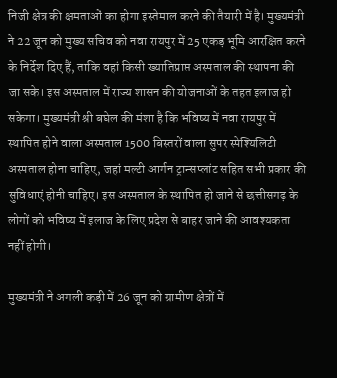निजी क्षेत्र की क्षमताओं का होगा इस्तेमाल करने की तैयारी में है। मुख्यमंत्री ने 22 जून को मुख्य सचिव को नवा रायपुर में 25 एकड़ भूमि आरक्षित करने के निर्देश दिए हैं, ताकि वहां किसी ख्यातिप्राप्त अस्पताल की स्थापना की जा सके। इस अस्पताल में राज्य शासन की योजनाओं के तहत इलाज हो सकेगा। मुख्यमंत्री श्री बघेल की मंशा है कि भविष्य में नवा रायपुर में स्थापित होने वाला अस्पताल 1500 बिस्तरों वाला सुपर स्पेश्यिलिटी अस्पताल होना चाहिए, जहां मल्टी आर्गन ट्रान्सप्लांट सहित सभी प्रकार की सुविधाएं होनी चाहिए। इस अस्पताल के स्थापित हो जाने से छत्तीसगढ़ के लोगों को भविष्य में इलाज के लिए प्रदेश से बाहर जाने की आवश्यकता नहीं होगी।

मुख्यमंत्री ने अगली कड़ी में 26 जून को ग्रामीण क्षेत्रों में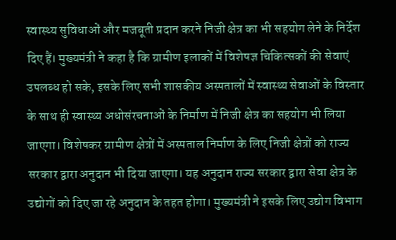स्वास्थ्य सुविधाओं और मजबूती प्रदान करने निजी क्षेत्र का भी सहयोग लेने के निर्देश दिए हैं। मुख्यमंत्री ने कहा है कि ग्रामीण इलाकों में विशेषज्ञ चिकित्सकों की सेवाएं उपलब्ध हो सके, इसके लिए सभी शासकीय अस्पतालों में स्वास्थ्य सेवाओं के विस्तार के साथ ही स्वास्थ्य अधोसंरचनाओं के निर्माण में निजी क्षेत्र का सहयोग भी लिया जाएगा। विशेषकर ग्रामीण क्षेत्रों में अस्पताल निर्माण के लिए निजी क्षेत्रों को राज्य सरकार द्वारा अनुदान भी दिया जाएगा। यह अनुदान राज्य सरकार द्वारा सेवा क्षेत्र के उद्योगों को दिए जा रहे अनुदान के तहत होगा। मुख्यमंत्री ने इसके लिए उद्योग विभाग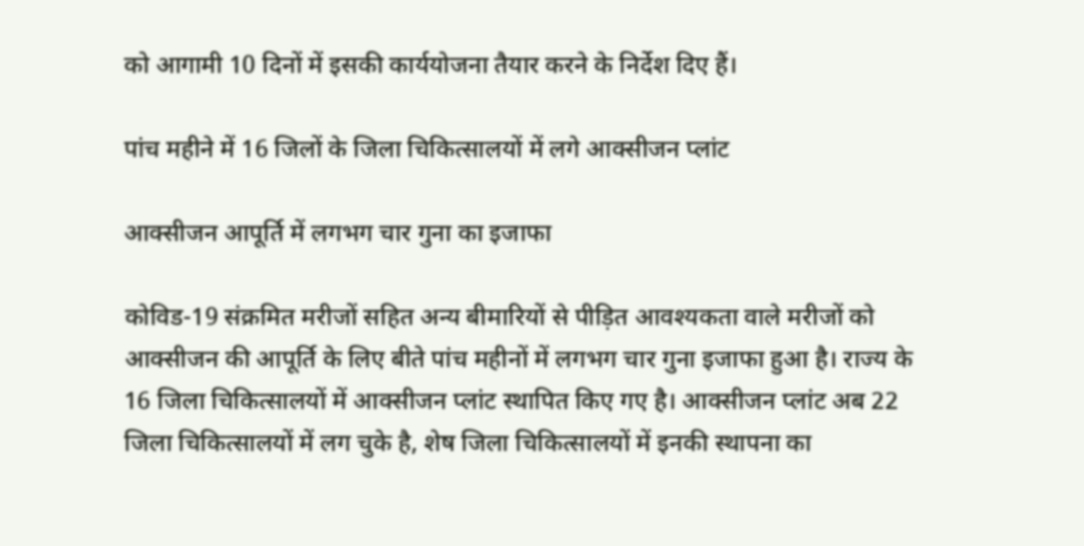को आगामी 10 दिनों में इसकी कार्ययोजना तैयार करने के निर्देश दिए हैं।

पांच महीने में 16 जिलों के जिला चिकित्सालयों में लगे आक्सीजन प्लांट

आक्सीजन आपूर्ति में लगभग चार गुना का इजाफा

कोविड-19 संक्रमित मरीजों सहित अन्य बीमारियों से पीड़ित आवश्यकता वाले मरीजों को आक्सीजन की आपूर्ति के लिए बीते पांच महीनों में लगभग चार गुना इजाफा हुआ है। राज्य के 16 जिला चिकित्सालयों में आक्सीजन प्लांट स्थापित किए गए है। आक्सीजन प्लांट अब 22 जिला चिकित्सालयों में लग चुके है, शेष जिला चिकित्सालयों में इनकी स्थापना का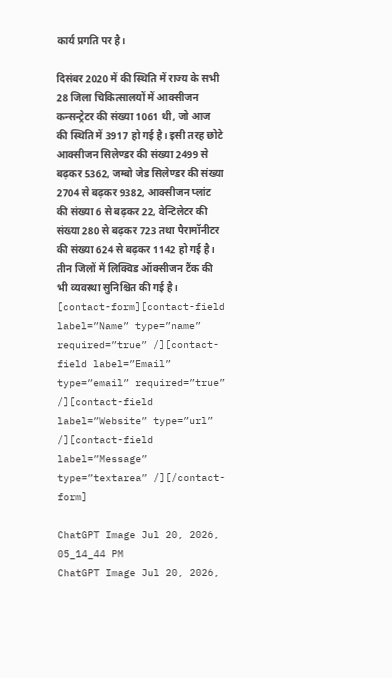कार्य प्रगति पर है।

दिसंबर 2020 में की स्थिति में राज्य के सभी 28 जिला चिकित्सालयों में आक्सीजन कन्सन्ट्रेटर की संख्या 1061 थी, जो आज की स्थिति में 3917 हो गई है। इसी तरह छोटे आक्सीजन सिलेण्डर की संख्या 2499 से बढ़कर 5362, जम्बो जेड सिलेण्डर की संख्या 2704 से बढ़कर 9382, आक्सीजन प्लांट की संख्या 6 से बढ़कर 22, वेन्टिलेटर की संख्या 280 से बढ़कर 723 तथा पैरामॉनीटर की संख्या 624 से बढ़कर 1142 हो गई है। तीन जिलों में लिक्विड ऑक्सीजन टैंक की भी व्यवस्था सुनिश्चित की गई है।
[contact-form][contact-field label=”Name” type=”name” required=”true” /][contact-field label=”Email” type=”email” required=”true” /][contact-field label=”Website” type=”url” /][contact-field label=”Message” type=”textarea” /][/contact-form]

ChatGPT Image Jul 20, 2026, 05_14_44 PM
ChatGPT Image Jul 20, 2026,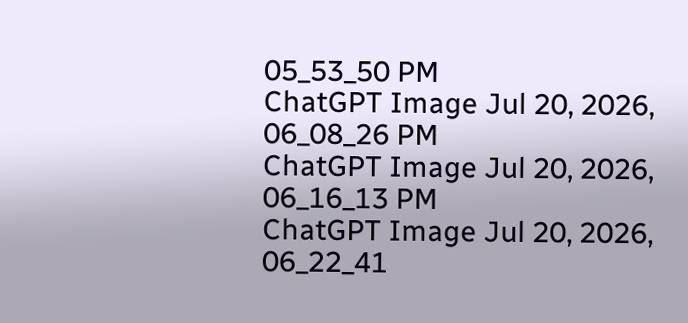05_53_50 PM
ChatGPT Image Jul 20, 2026, 06_08_26 PM
ChatGPT Image Jul 20, 2026, 06_16_13 PM
ChatGPT Image Jul 20, 2026, 06_22_41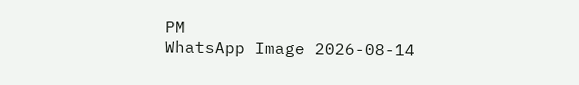PM
WhatsApp Image 2026-08-14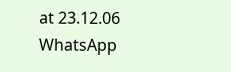at 23.12.06
WhatsApp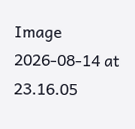Image 2026-08-14 at 23.16.05